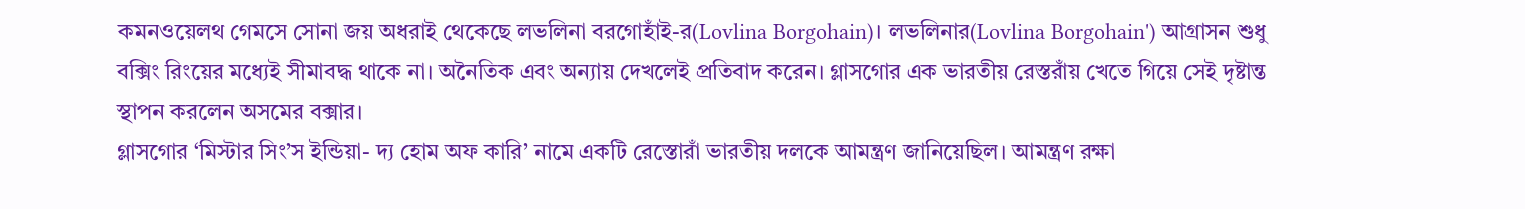কমনওয়েলথ গেমসে সোনা জয় অধরাই থেকেছে লভলিনা বরগোহাঁই-র(Lovlina Borgohain)। লভলিনার(Lovlina Borgohain') আগ্রাসন শুধু বক্সিং রিংয়ের মধ্যেই সীমাবদ্ধ থাকে না। অনৈতিক এবং অন্যায় দেখলেই প্রতিবাদ করেন। গ্লাসগোর এক ভারতীয় রেস্তরাঁয় খেতে গিয়ে সেই দৃষ্টান্ত স্থাপন করলেন অসমের বক্সার।
গ্লাসগোর ‘মিস্টার সিং’স ইন্ডিয়া- দ্য হোম অফ কারি’ নামে একটি রেস্তোরাঁ ভারতীয় দলকে আমন্ত্রণ জানিয়েছিল। আমন্ত্রণ রক্ষা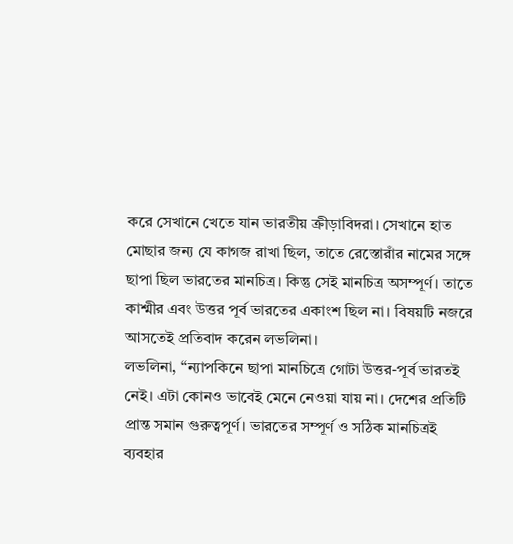করে সেখানে খেতে যান ভারতীয় ক্রীড়াবিদরা। সেখানে হাত মোছার জন্য যে কাগজ রাখা ছিল, তাতে রেস্তোরাঁর নামের সঙ্গে ছাপা ছিল ভারতের মানচিত্র। কিন্তু সেই মানচিত্র অসম্পূর্ণ। তাতে কাশ্মীর এবং উত্তর পূর্ব ভারতের একাংশ ছিল না। বিষয়টি নজরে আসতেই প্রতিবাদ করেন লভলিনা।
লভলিনা, “ন্যাপকিনে ছাপা মানচিত্রে গোটা উত্তর-পূর্ব ভারতই নেই। এটা কোনও ভাবেই মেনে নেওয়া যায় না। দেশের প্রতিটি প্রান্ত সমান গুরুত্বপূর্ণ। ভারতের সম্পূর্ণ ও সঠিক মানচিত্রই ব্যবহার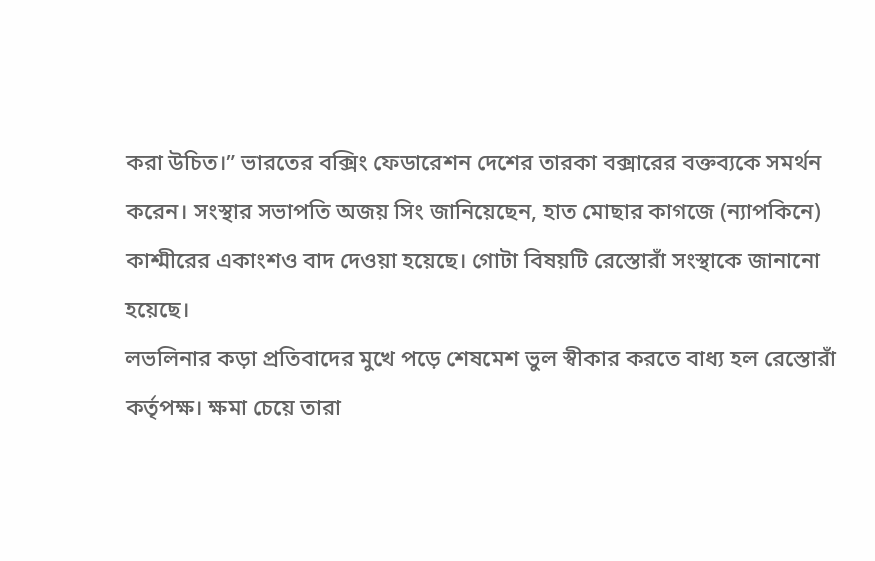করা উচিত।” ভারতের বক্সিং ফেডারেশন দেশের তারকা বক্সারের বক্তব্যকে সমর্থন করেন। সংস্থার সভাপতি অজয় সিং জানিয়েছেন, হাত মোছার কাগজে (ন্যাপকিনে) কাশ্মীরের একাংশও বাদ দেওয়া হয়েছে। গোটা বিষয়টি রেস্তোরাঁ সংস্থাকে জানানো হয়েছে।
লভলিনার কড়া প্রতিবাদের মুখে পড়ে শেষমেশ ভুল স্বীকার করতে বাধ্য হল রেস্তোরাঁ কর্তৃপক্ষ। ক্ষমা চেয়ে তারা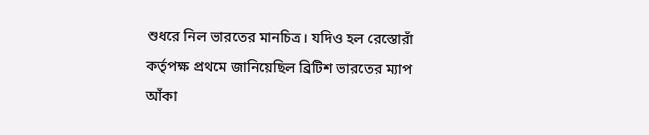শুধরে নিল ভারতের মানচিত্র। যদিও হল রেস্তোরাঁ কর্তৃপক্ষ প্রথমে জানিয়েছিল ব্রিটিশ ভারতের ম্যাপ আঁকা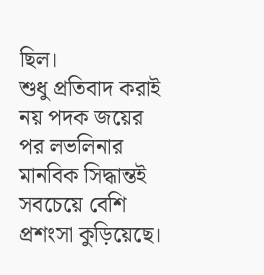ছিল।
শুধু প্রতিবাদ করাই নয় পদক জয়ের পর লভলিনার মানবিক সিদ্ধান্তই সবচেয়ে বেশি প্রশংসা কুড়িয়েছে।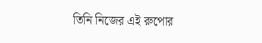তিনি নিজের এই রুপোর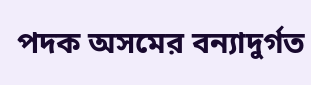পদক অসমের বন্যাদুর্গত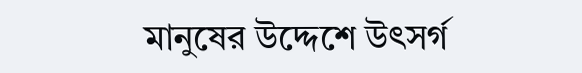মানুষের উদ্দেশে উৎসর্গ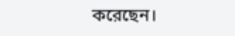করেছেন।